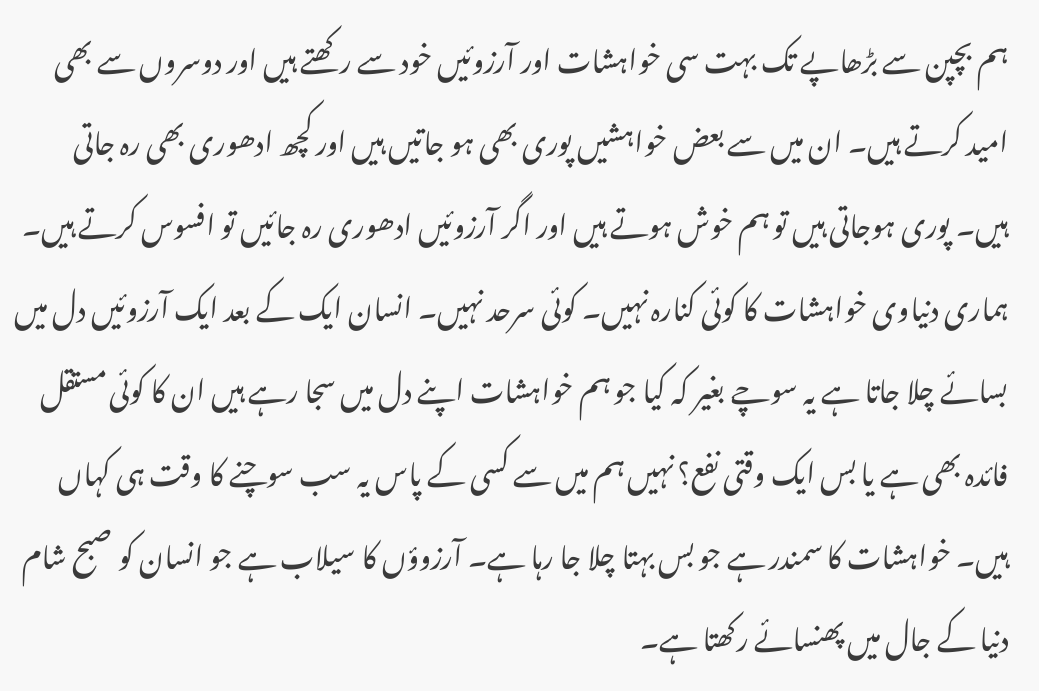ہم بچپن سے بڑھاپے تک بہت سی خواہشات اور آرزوئیں خود سے رکھتے ہیں اور دوسروں سے بھی امید کرتے ہیں۔ ان میں سے بعض خواہشیں پوری بھی ہو جاتیں ہیں اور کچھ ادھوری بھی رہ جاتی ہیں۔ پوری ہوجاتی ہیں تو ہم خوش ہوتے ہیں اور اگر آرزوئیں ادھوری رہ جائیں تو افسوس کرتے ہیں۔ ہماری دنیاوی خواہشات کا کوئی کنارہ نہیں۔ کوئی سرحد نہیں۔ انسان ایک کے بعد ایک آرزوئیں دل میں بسائے چلا جاتا ہے یہ سوچے بغیر کہ کیا جو ہم خواہشات اپنے دل میں سجا رہے ہیں ان کا کوئی مستقل فائدہ بھی ہے یا بس ایک وقتی نفع؟ نہیں ہم میں سے کسی کے پاس یہ سب سوچنے کا وقت ہی کہاں ہیں۔ خواہشات کا سمندر ہے جو بس بہتا چلا جا رہا ہے۔ آرزوؤں کا سیلاب ہے جو انسان کو صبح شام دنیا کے جال میں پھنسائے رکھتا ہے۔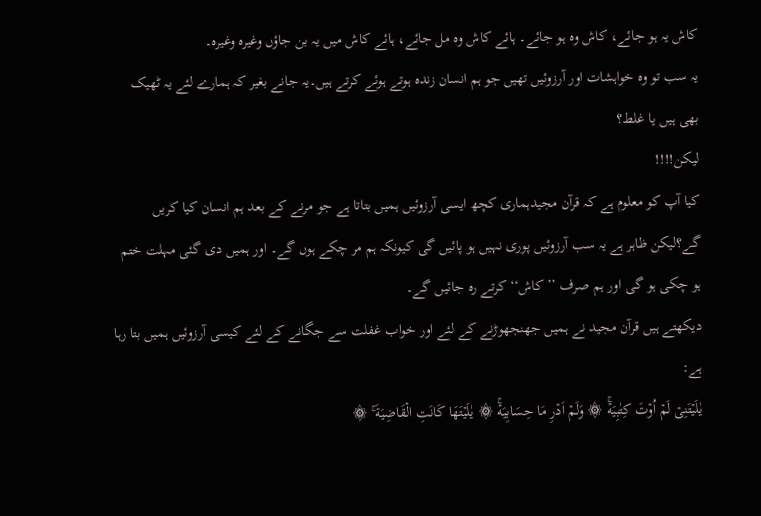کاش یہ ہو جائے، کاش وہ ہو جائے۔ ہائے کاش وہ مل جائے، ہائے کاش میں یہ بن جاؤں وغیرہ وغیرہ۔
یہ سب تو وہ خواہشات اور آرزوئیں تھیں جو ہم انسان زندہ ہوتے ہوئے کرتے ہیں۔یہ جانے بغیر کہ ہمارے لئے یہ ٹھیک بھی ہیں یا غلط؟
لیکن!!!!
کیا آپ کو معلوم ہے کہ قرآن مجیدہماری کچھ ایسی آرزوئیں ہمیں بتاتا ہے جو مرنے کے بعد ہم انسان کیا کریں گے؟لیکن ظاہر ہے یہ سب آرزوئیں پوری نہیں ہو پائیں گی کیونکہ ہم مر چکے ہوں گے۔ اور ہمیں دی گئی مہلت ختم ہو چکی ہو گی اور ہم صرف ’’ کاش‘‘ کرتے رہ جائیں گے۔
دیکھتے ہیں قرآن مجید نے ہمیں جھنجھوڑنے کے لئے اور خواب غفلت سے جگانے کے لئے کیسی آرزوئیں ہمیں بتا رہا ہے:
يٰلَيۡتَنِىۡ لَمۡ اُوۡتَ كِتٰبِيَهۡۚ ۞ وَلَمۡ اَدۡرِ مَا حِسَابِيَهۡۚ ۞ يٰلَيۡتَهَا كَانَتِ الۡقَاضِيَةَ ۚ ۞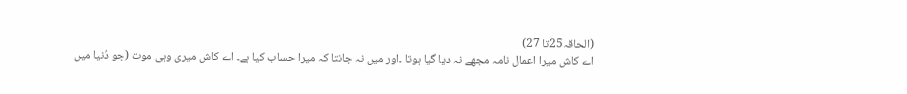(الحاقہ25تا 27)
اے کاش میرا اعمال نامہ مجھے نہ دیا گیا ہوتا ۔اور میں نہ جانتا کہ میرا حساب کیا ہے۔ اے کاش میری وہی موت (جو دُنیا میں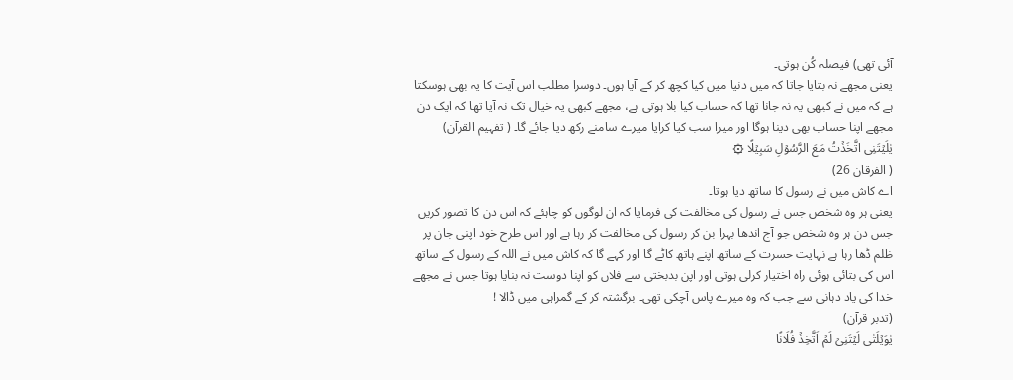آئی تھی) فیصلہ کُن ہوتی۔
یعنی مجھے نہ بتایا جاتا کہ میں دنیا میں کیا کچھ کر کے آیا ہوں۔ دوسرا مطلب اس آیت کا یہ بھی ہوسکتا ہے کہ میں نے کبھی یہ نہ جانا تھا کہ حساب کیا بلا ہوتی ہے، مجھے کبھی یہ خیال تک نہ آیا تھا کہ ایک دن مجھے اپنا حساب بھی دینا ہوگا اور میرا سب کیا کرایا میرے سامنے رکھ دیا جائے گا۔ ( تفہیم القرآن)
يٰلَيۡتَنِى اتَّخَذۡتُ مَعَ الرَّسُوۡلِ سَبِيۡلًا ۞
( الفرقان 26)
اے کاش میں نے رسول کا ساتھ دیا ہوتا۔
یعنی ہر وہ شخص جس نے رسول کی مخالفت کی فرمایا کہ ان لوگوں کو چاہئے کہ اس دن کا تصور کریں جس دن ہر وہ شخص جو آج اندھا بہرا بن کر رسول کی مخالفت کر رہا ہے اور اس طرح خود اپنی جان پر ظلم ڈھا رہا ہے نہایت حسرت کے ساتھ اپنے ہاتھ کاٹے گا اور کہے گا کہ کاش میں نے اللہ کے رسول کے ساتھ اس کی بتائی ہوئی راہ اختیار کرلی ہوتی اور اپن بدبختی سے فلاں کو اپنا دوست نہ بنایا ہوتا جس نے مجھے خدا کی یاد دہانی سے جب کہ وہ میرے پاس آچکی تھی۔ برگشتہ کر کے گمراہی میں ڈالا !
(تدبر قرآن)
يٰوَيۡلَتٰى لَيۡتَنِىۡ لَمۡ اَتَّخِذۡ فُلَانًا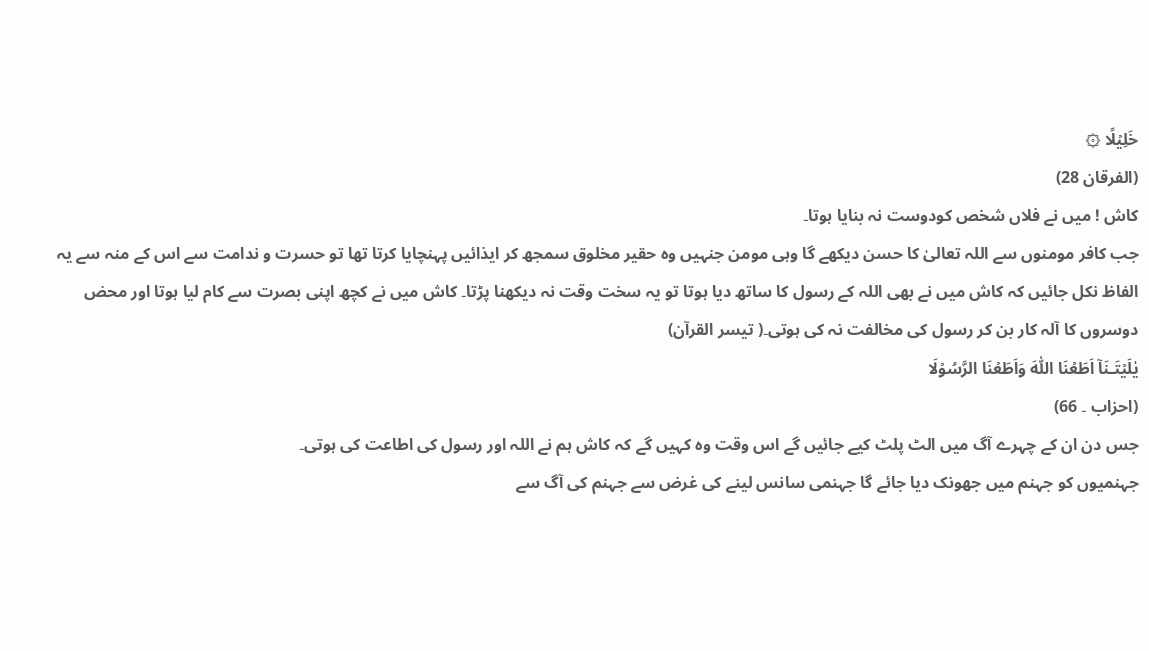خَلِيۡلًا ۞
(الفرقان 28)
کاش ! میں نے فلاں شخص کودوست نہ بنایا ہوتا۔
جب کافر مومنوں سے اللہ تعالیٰ کا حسن دیکھے گا وہی مومن جنہیں وہ حقیر مخلوق سمجھ کر ایذائیں پہنچایا کرتا تھا تو حسرت و ندامت سے اس کے منہ سے یہ الفاظ نکل جائیں کہ کاش میں نے بھی اللہ کے رسول کا ساتھ دیا ہوتا تو یہ سخت وقت نہ دیکھنا پڑتا۔ کاش میں نے کچھ اپنی بصرت سے کام لیا ہوتا اور محض دوسروں کا آلہ کار بن کر رسول کی مخالفت نہ کی ہوتی۔( تیسر القرآن)
يٰلَيۡتَـنَاۤ اَطَعۡنَا اللّٰهَ وَاَطَعۡنَا الرَّسُوۡلَا
(احزاب ۔ 66)
جس دن ان کے چہرے آگ میں الٹ پلٹ کیے جائیں گے اس وقت وہ کہیں گے کہ کاش ہم نے اللہ اور رسول کی اطاعت کی ہوتی۔
جہنمیوں کو جہنم میں جھونک دیا جائے گا جہنمی سانس لینے کی غرض سے جہنم کی آگ سے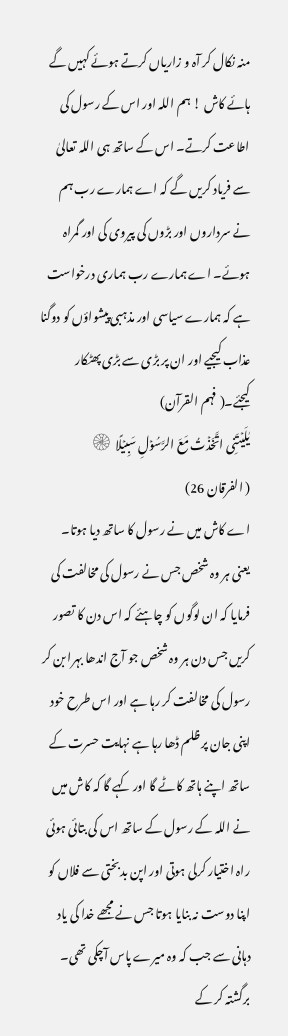منہ نکال کر آہ و زاریاں کرتے ہوئے کہیں گے ہائے کاش ! ہم اللہ اور اس کے رسول کی اطاعت کرتے۔ اس کے ساتھ ہی اللہ تعالیٰ سے فریاد کریں گے کہ اے ہمارے رب ہم نے سرداروں اور بڑوں کی پیروی کی اور گمراہ ہوئے۔ اے ہمارے رب ہماری درخواست ہے کہ ہمارے سیاسی اور مذہبی پیشواؤں کو دوگنا عذاب کیجیے اور ان پر بڑی سے بڑی پھٹکار کیجئے۔( فہم القرآن)
يٰلَيۡتَنِى اتَّخَذۡتُ مَعَ الرَّسُوۡلِ سَبِيۡلًا ۞
( الفرقان 26)
اے کاش میں نے رسول کا ساتھ دیا ہوتا۔
یعنی ہر وہ شخص جس نے رسول کی مخالفت کی فرمایا کہ ان لوگوں کو چاہئے کہ اس دن کا تصور کریں جس دن ہر وہ شخص جو آج اندھا بہرا بن کر رسول کی مخالفت کر رہا ہے اور اس طرح خود اپنی جان پر ظلم ڈھا رہا ہے نہایت حسرت کے ساتھ اپنے ہاتھ کاٹے گا اور کہے گا کہ کاش میں نے اللہ کے رسول کے ساتھ اس کی بتائی ہوئی راہ اختیار کرلی ہوتی اور اپن بدبختی سے فلاں کو اپنا دوست نہ بنایا ہوتا جس نے مجھے خدا کی یاد دہانی سے جب کہ وہ میرے پاس آچکی تھی۔ برگشتہ کر کے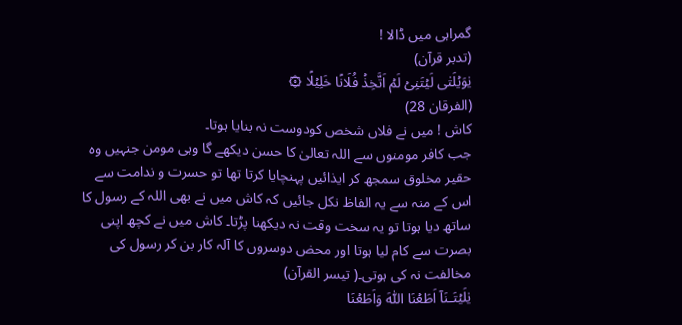گمراہی میں ڈالا !
(تدبر قرآن)
يٰوَيۡلَتٰى لَيۡتَنِىۡ لَمۡ اَتَّخِذۡ فُلَانًا خَلِيۡلًا ۞
(الفرقان 28)
کاش ! میں نے فلاں شخص کودوست نہ بنایا ہوتا۔
جب کافر مومنوں سے اللہ تعالیٰ کا حسن دیکھے گا وہی مومن جنہیں وہ حقیر مخلوق سمجھ کر ایذائیں پہنچایا کرتا تھا تو حسرت و ندامت سے اس کے منہ سے یہ الفاظ نکل جائیں کہ کاش میں نے بھی اللہ کے رسول کا ساتھ دیا ہوتا تو یہ سخت وقت نہ دیکھنا پڑتا۔ کاش میں نے کچھ اپنی بصرت سے کام لیا ہوتا اور محض دوسروں کا آلہ کار بن کر رسول کی مخالفت نہ کی ہوتی۔( تیسر القرآن)
يٰلَيۡتَـنَاۤ اَطَعۡنَا اللّٰهَ وَاَطَعۡنَا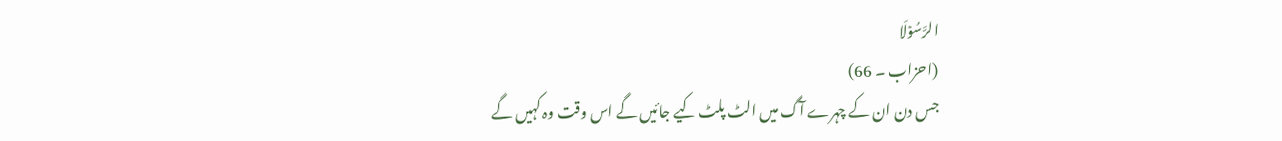الرَّسُوۡلَا
(احزاب ۔ 66)
جس دن ان کے چہرے آگ میں الٹ پلٹ کیے جائیں گے اس وقت وہ کہیں گے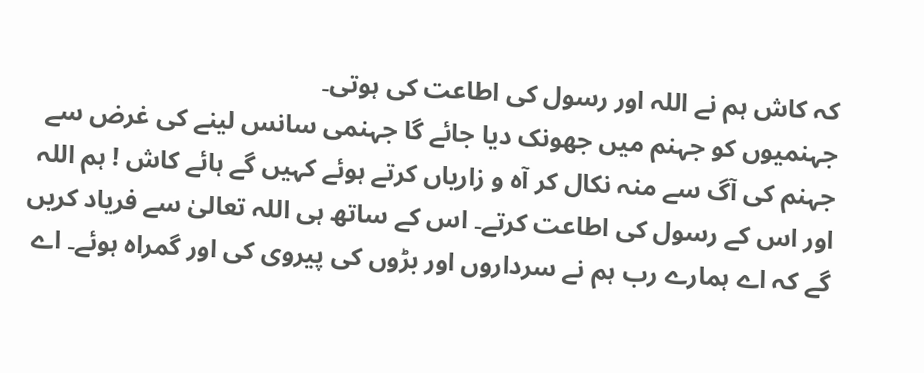کہ کاش ہم نے اللہ اور رسول کی اطاعت کی ہوتی۔
جہنمیوں کو جہنم میں جھونک دیا جائے گا جہنمی سانس لینے کی غرض سے جہنم کی آگ سے منہ نکال کر آہ و زاریاں کرتے ہوئے کہیں گے ہائے کاش ! ہم اللہ اور اس کے رسول کی اطاعت کرتے۔ اس کے ساتھ ہی اللہ تعالیٰ سے فریاد کریں گے کہ اے ہمارے رب ہم نے سرداروں اور بڑوں کی پیروی کی اور گمراہ ہوئے۔ اے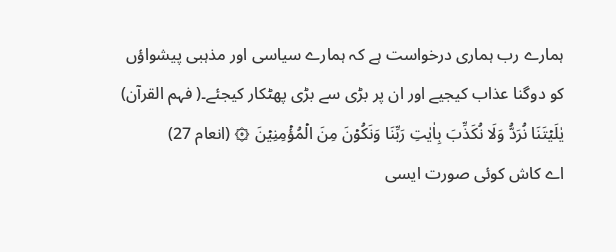ہمارے رب ہماری درخواست ہے کہ ہمارے سیاسی اور مذہبی پیشواؤں کو دوگنا عذاب کیجیے اور ان پر بڑی سے بڑی پھٹکار کیجئے۔( فہم القرآن)
يٰلَيۡتَنَا نُرَدُّ وَلَا نُكَذِّبَ بِاٰيٰتِ رَبِّنَا وَنَكُوۡنَ مِنَ الۡمُؤۡمِنِيۡنَ ۞ (انعام 27)
اے کاش کوئی صورت ایسی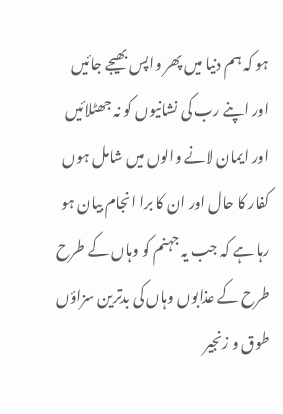ہو کہ ہم دنیا میں پھر واپس بھیجے جائیں اور اپنے رب کی نشانیوں کو نہ جھٹلائیں اور ایمان لانے والوں میں شامل ہوں
کفار کا حال اور ان کا برا انجام بیان ہو رہا ہے کہ جب یہ جہنم کو وہاں کے طرح طرح کے عذابوں وہاں کی بدترین سزاؤں طوق و زنجیر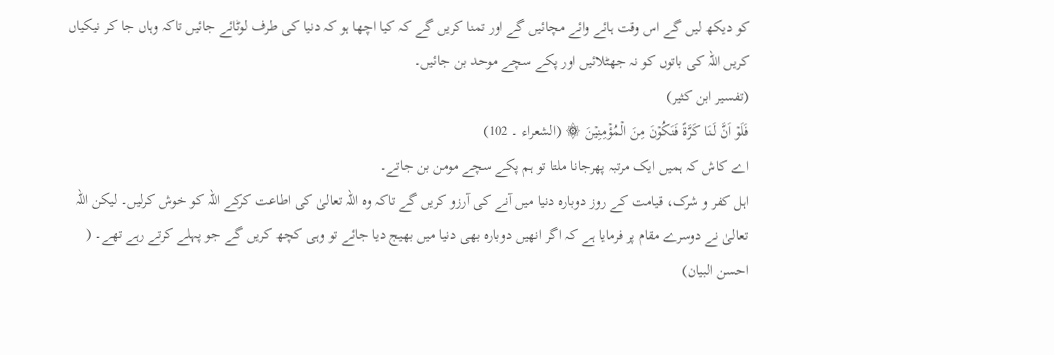کو دیکھ لیں گے اس وقت ہائے وائے مچائیں گے اور تمنا کریں گے کہ کیا اچھا ہو کہ دنیا کی طرف لوٹائے جائیں تاکہ وہاں جا کر نیکیاں کریں اللہ کی باتوں کو نہ جھٹلائیں اور پکے سچے موحد بن جائیں۔
(تفسیر ابن کثیر)
فَلَوۡ اَنَّ لَـنَا كَرَّةً فَنَكُوۡنَ مِنَ الۡمُؤۡمِنِيۡنَ ۞ (الشعراء ۔ 102)
اے کاش کہ ہمیں ایک مرتبہ پھرجانا ملتا تو ہم پکے سچے مومن بن جاتے۔
اہل کفر و شرک، قیامت کے روز دوبارہ دنیا میں آنے کی آرزو کریں گے تاکہ وہ اللہ تعالیٰ کی اطاعت کرکے اللہ کو خوش کرلیں۔ لیکن اللہ تعالیٰ نے دوسرے مقام پر فرمایا ہے کہ اگر انھیں دوبارہ بھی دنیا میں بھیج دیا جائے تو وہی کچھ کریں گے جو پہلے کرتے رہے تھے۔ ( احسن البیان)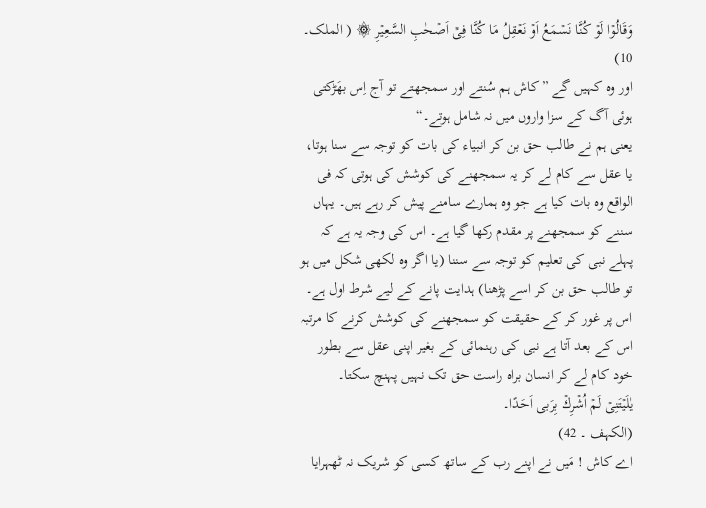وَقَالُوۡا لَوۡ كُنَّا نَسۡمَعُ اَوۡ نَعۡقِلُ مَا كُنَّا فِىۡۤ اَصۡحٰبِ السَّعِيۡرِ ۞ ( الملک۔ 10)
اور وہ کہیں گے ”کاش ہم سُنتے اور سمجھتے تو آج اِس بھَڑکتی ہوئی آگ کے سزا واروں میں نہ شامل ہوتے۔“
یعنی ہم نے طالب حق بن کر انبیاء کی بات کو توجہ سے سنا ہوتا، یا عقل سے کام لے کر یہ سمجھنے کی کوشش کی ہوتی کہ فی الواقع وہ بات کیا ہے جو وہ ہمارے سامنے پیش کر رہے ہیں۔ یہاں سننے کو سمجھنے پر مقدم رکھا گیا ہے۔ اس کی وجہ یہ ہے کہ پہلے نبی کی تعلیم کو توجہ سے سننا (یا اگر وہ لکھی شکل میں ہو تو طالب حق بن کر اسے پڑھنا) ہدایت پانے کے لیے شرط اول ہے۔ اس پر غور کر کے حقیقت کو سمجھنے کی کوشش کرنے کا مرتبہ اس کے بعد آتا ہے نبی کی رہنمائی کے بغیر اپنی عقل سے بطور خود کام لے کر انسان براہ راست حق تک نہیں پہنچ سکتا۔
يٰلَيۡتَنِىۡ لَمۡ اُشۡرِكۡ بِرَبی اَحَدًا۔
(الکہف ۔ 42)
اے کاش ! مَیں نے اپنے رب کے ساتھ کسی کو شریک نہ ٹھہرایا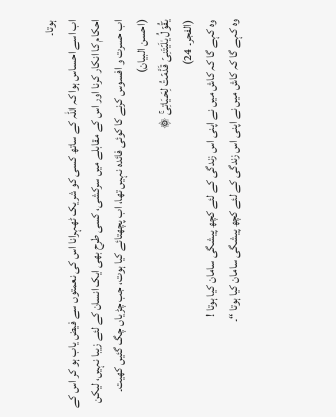ہوتا۔
اب اسے احساس ہوا کہ اللہ کے ساتھ کسی کو شریک ٹھہرانا اس کی نعمتوں سے فیض یاب ہو کر اس کے احکام کا انکار کرنا اور اس کے مقابلے میں سرکشی، کسی طرح بھی ایک انسان کے لئے زیبا نہیں، لیکن اب حسرت و افسوس کرنے کا کوئی فائدہ نہیں تھا، اب پچھتائے کیا ہوت، جب چڑیاں چگ گئیں کھیت۔
(احسن البیان)
يَقُوۡلُ يٰلَيۡتَنِىۡ قَدَّمۡتُ لِحَـيَاتِىۚ ۞
(الفجر۔ 24)
وہ کہے گا کہ کاش میں نے اپنی اس زندگی کے لئے کچھ پیشگی سامان کیا ہوتا !
وہ کہے گا کہ کاش میں نے اپنی اس زندگی کے لئے کچھ پیشگی سامان کیا ہوتا “۔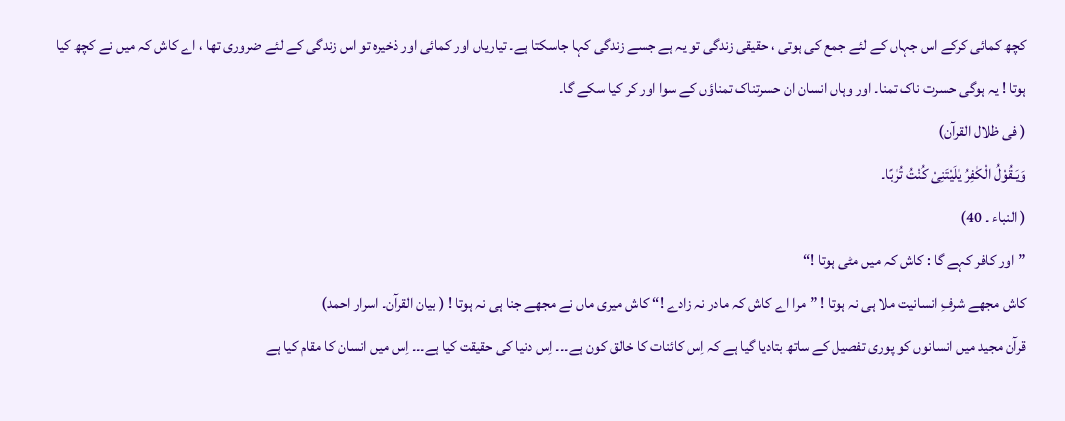کچھ کمائی کرکے اس جہاں کے لئے جمع کی ہوتی ، حقیقی زندگی تو یہ ہے جسے زندگی کہا جاسکتا ہے۔ تیاریاں اور کمائی اور ذخیرہ تو اس زندگی کے لئے ضروری تھا ، اے کاش کہ میں نے کچھ کیا ہوتا ! یہ ہوگی حسرت ناک تمنا۔ اور وہاں انسان ان حسرتناک تمناؤں کے سوا اور کر کیا سکے گا۔
( فی ظلال القرآن)
وَیَـقُوْلُ الْکٰفِرُ یٰلَیْتَنِیْ کُنْتُ تُرٰبًا۔
( النباء ۔ 40)
”اور کافر کہے گا : کاش کہ میں مٹی ہوتا !“
کاش مجھے شرفِ انسانیت ملا ہی نہ ہوتا ! ”مرا اے کاش کہ مادر نہ زادے !“ کاش میری ماں نے مجھے جنا ہی نہ ہوتا ! ( بیان القرآن۔ اسرار احمد)
قرآن مجید میں انسانوں کو پوری تفصیل کے ساتھ بتادیا گیا ہے کہ اِس کائنات کا خالق کون ہے۔۔۔ اِس دنیا کی حقیقت کیا ہے۔۔۔ اِس میں انسان کا مقام کیا ہے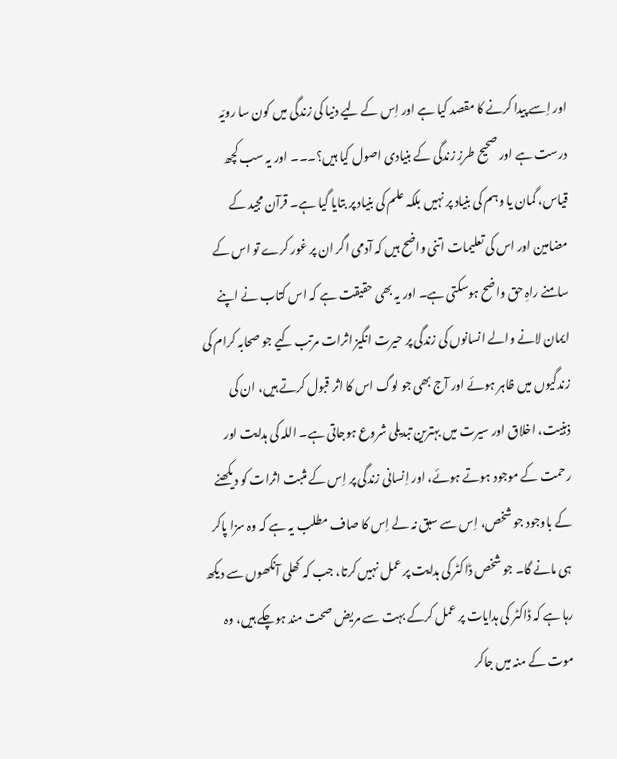اور اِسے پیدا کرنے کا مقصد کیا ہے اور اِس کے لیے دنیا کی زندگی میں کون سا رویّہ درست ہے اور صحیح طرزِ زندگی کے بنیادی اصول کیا ہیں؟۔۔۔ اور یہ سب کچھ قیاس، گمان یا وہم کی بنیاد پر نہیں بلکہ علم کی بنیاد پر بتایا گیا ہے۔ قرآن مجید کے مضامین اور اس کی تعلیمات اتنی واضح ہیں کہ آدمی اگر ان پر غور کرے تو اس کے سامنے راہِ حق واضح ہوسکتی ہے۔ اور یہ بھی حقیقت ہے کہ اس کتاب نے اپنے ایمان لانے والے انسانوں کی زندگی پر حیرت انگیز اثرات مرتب کیے جو صحابہ کرام کی زندگیوں میں ظاہر ہوئے اور آج بھی جو لوگ اس کا اثر قبول کرتے ہیں، ان کی ذہنیت، اخلاق اور سیرت میں بہترین تبدیلی شروع ہوجاتی ہے۔ اللہ کی ہدایت اور رحمت کے موجود ہوتے ہوئے، اور اِنسانی زندگی پر اِس کے مثبت اثرات کو دیکھنے کے باوجود جو شخص، اِس سے سبق نہ لے اِس کا صاف مطلب یہ ہے کہ وہ سزا پاکر ہی مانے گا۔ جو شخص ڈاکٹر کی ہدایت پر عمل نہیں کرتا، جب کہ کھلی آنکھوں سے دیکھ رہا ہے کہ ڈاکٹر کی ہدایات پر عمل کرکے بہت سے مریض صحت مند ہوچکے ہیں، وہ موت کے منہ میں جاکر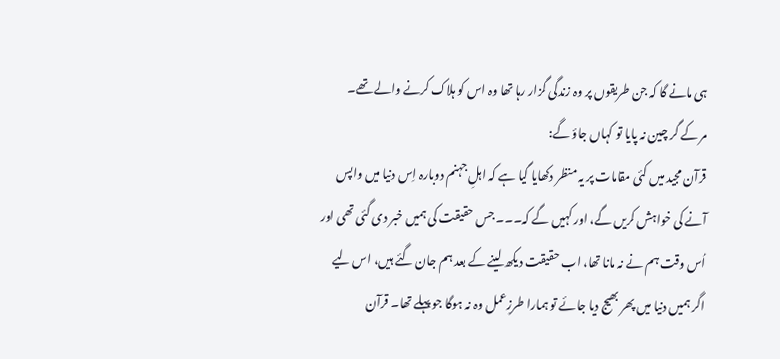ہی مانے گا کہ جن طریقوں پر وہ زندگی گزار رہا تھا وہ اس کو ہلاک کرنے والے تھے۔
مر کے گر چین نہ پایا تو کہاں جاؤ گے:
قرآن مجید میں کئی مقامات پر یہ منظر دکھایا گیا ہے کہ اہلِ جہنم دوبارہ اِس دنیا میں واپس آنے کی خواہش کریں گے، اور کہیں گے کہ۔۔۔ جس حقیقت کی ہمیں خبر دی گئی تھی اور اُس وقت ہم نے نہ مانا تھا، اب حقیقت دیکھ لینے کے بعد ہم جان گئے ہیں، اس لیے اگر ہمیں دنیا میں پھر بھیج دیا جائے تو ہمارا طرزِعمل وہ نہ ہوگا جو پہلے تھا۔ قرآن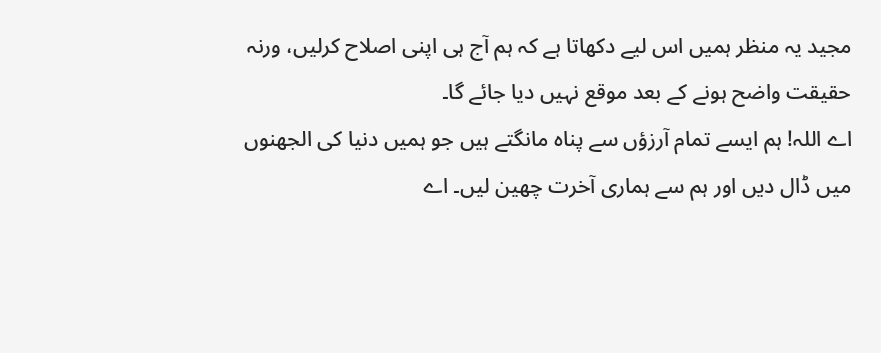مجید یہ منظر ہمیں اس لیے دکھاتا ہے کہ ہم آج ہی اپنی اصلاح کرلیں، ورنہ حقیقت واضح ہونے کے بعد موقع نہیں دیا جائے گا۔
اے اللہ! ہم ایسے تمام آرزؤں سے پناہ مانگتے ہیں جو ہمیں دنیا کی الجھنوں میں ڈال دیں اور ہم سے ہماری آخرت چھین لیں۔ اے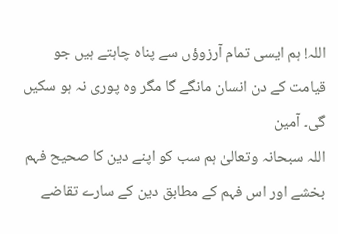اللہ! ہم ایسی تمام آرزوؤں سے پناہ چاہتے ہیں جو قیامت کے دن انسان مانگے گا مگر وہ پوری نہ ہو سکیں گی۔ آمین
اللہ سبحانہ وتعالیٰ ہم سب کو اپنے دین کا صحیح فہم بخشے اور اس فہم کے مطابق دین کے سارے تقاضے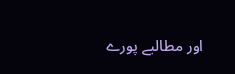اور مطالبے پورے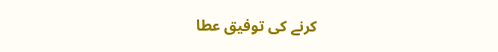کرنے کی توفیق عطا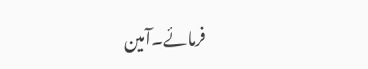فرمائے۔آمین